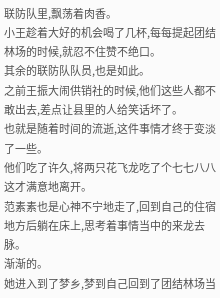联防队里,飘荡着肉香。
小王趁着大好的机会喝了几杯,每每提起团结林场的时候,就忍不住赞不绝口。
其余的联防队队员,也是如此。
之前王振大闹供销社的时候,他们这些人都不敢出去,差点让县里的人给笑话坏了。
也就是随着时间的流逝,这件事情才终于变淡了一些。
他们吃了许久,将两只花飞龙吃了个七七八八这才满意地离开。
范素素也是心神不宁地走了,回到自己的住宿地方后躺在床上,思考着事情当中的来龙去脉。
渐渐的。
她进入到了梦乡,梦到自己回到了团结林场当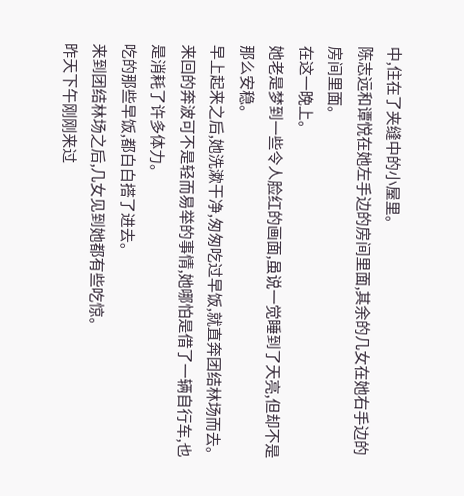中,住在了夹缝中的小屋里。
陈志远和谭悦在她左手边的房间里面,其余的几女在她右手边的房间里面。
在这一晚上。
她老是梦到一些令人脸红的画面,虽说一觉睡到了天亮,但却不是那么安稳。
早上起来之后,她洗漱干净,匆匆吃过早饭,就直奔团结林场而去。
来回的奔波可不是轻而易举的事情,她哪怕是借了一辆自行车,也是消耗了许多体力。
吃的那些早饭,都白白搭了进去。
来到团结林场之后,几女见到她都有些吃惊。
昨天下午刚刚来过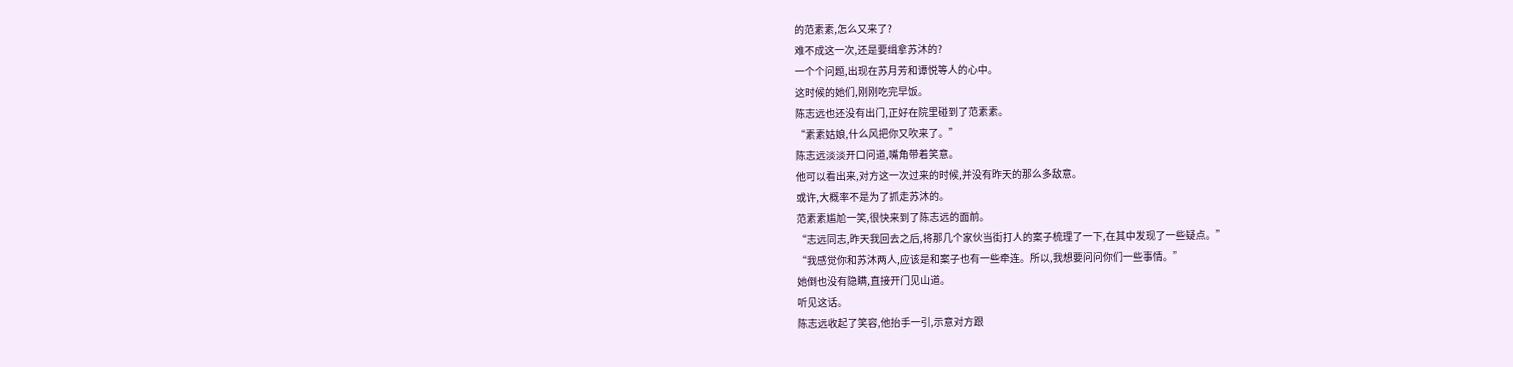的范素素,怎么又来了?
难不成这一次,还是要缉拿苏沐的?
一个个问题,出现在苏月芳和谭悦等人的心中。
这时候的她们,刚刚吃完早饭。
陈志远也还没有出门,正好在院里碰到了范素素。
“素素姑娘,什么风把你又吹来了。”
陈志远淡淡开口问道,嘴角带着笑意。
他可以看出来,对方这一次过来的时候,并没有昨天的那么多敌意。
或许,大概率不是为了抓走苏沐的。
范素素尴尬一笑,很快来到了陈志远的面前。
“志远同志,昨天我回去之后,将那几个家伙当街打人的案子梳理了一下,在其中发现了一些疑点。”
“我感觉你和苏沐两人,应该是和案子也有一些牵连。所以,我想要问问你们一些事情。”
她倒也没有隐瞒,直接开门见山道。
听见这话。
陈志远收起了笑容,他抬手一引,示意对方跟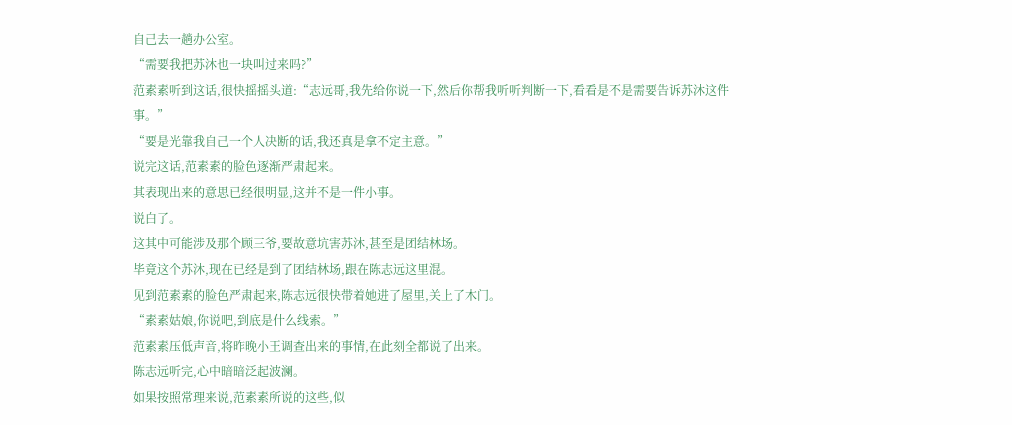自己去一趟办公室。
“需要我把苏沐也一块叫过来吗?”
范素素听到这话,很快摇摇头道:“志远哥,我先给你说一下,然后你帮我听听判断一下,看看是不是需要告诉苏沐这件事。”
“要是光靠我自己一个人决断的话,我还真是拿不定主意。”
说完这话,范素素的脸色逐渐严肃起来。
其表现出来的意思已经很明显,这并不是一件小事。
说白了。
这其中可能涉及那个顾三爷,要故意坑害苏沐,甚至是团结林场。
毕竟这个苏沐,现在已经是到了团结林场,跟在陈志远这里混。
见到范素素的脸色严肃起来,陈志远很快带着她进了屋里,关上了木门。
“素素姑娘,你说吧,到底是什么线索。”
范素素压低声音,将昨晚小王调查出来的事情,在此刻全都说了出来。
陈志远听完,心中暗暗泛起波澜。
如果按照常理来说,范素素所说的这些,似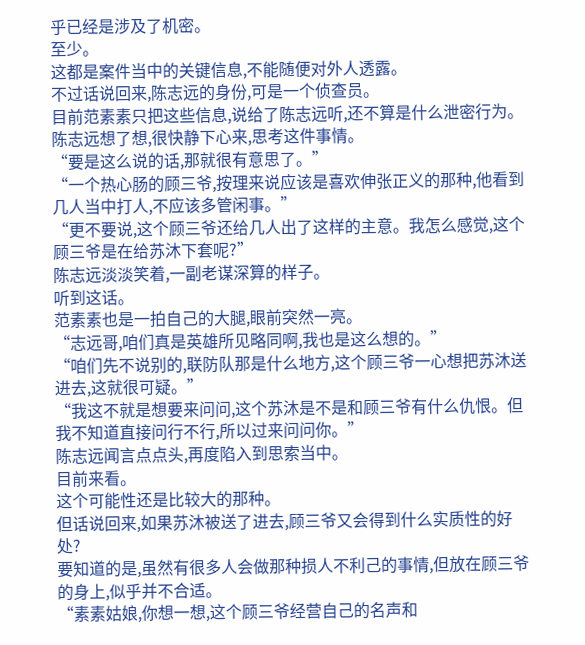乎已经是涉及了机密。
至少。
这都是案件当中的关键信息,不能随便对外人透露。
不过话说回来,陈志远的身份,可是一个侦查员。
目前范素素只把这些信息,说给了陈志远听,还不算是什么泄密行为。
陈志远想了想,很快静下心来,思考这件事情。
“要是这么说的话,那就很有意思了。”
“一个热心肠的顾三爷,按理来说应该是喜欢伸张正义的那种,他看到几人当中打人,不应该多管闲事。”
“更不要说,这个顾三爷还给几人出了这样的主意。我怎么感觉,这个顾三爷是在给苏沐下套呢?”
陈志远淡淡笑着,一副老谋深算的样子。
听到这话。
范素素也是一拍自己的大腿,眼前突然一亮。
“志远哥,咱们真是英雄所见略同啊,我也是这么想的。”
“咱们先不说别的,联防队那是什么地方,这个顾三爷一心想把苏沐送进去,这就很可疑。”
“我这不就是想要来问问,这个苏沐是不是和顾三爷有什么仇恨。但我不知道直接问行不行,所以过来问问你。”
陈志远闻言点点头,再度陷入到思索当中。
目前来看。
这个可能性还是比较大的那种。
但话说回来,如果苏沐被送了进去,顾三爷又会得到什么实质性的好处?
要知道的是,虽然有很多人会做那种损人不利己的事情,但放在顾三爷的身上,似乎并不合适。
“素素姑娘,你想一想,这个顾三爷经营自己的名声和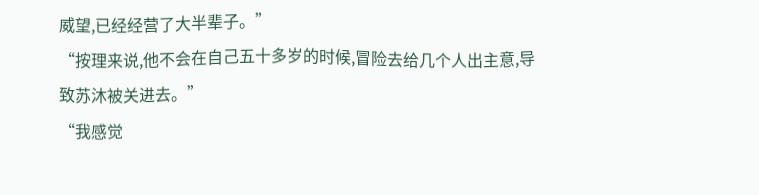威望,已经经营了大半辈子。”
“按理来说,他不会在自己五十多岁的时候,冒险去给几个人出主意,导致苏沐被关进去。”
“我感觉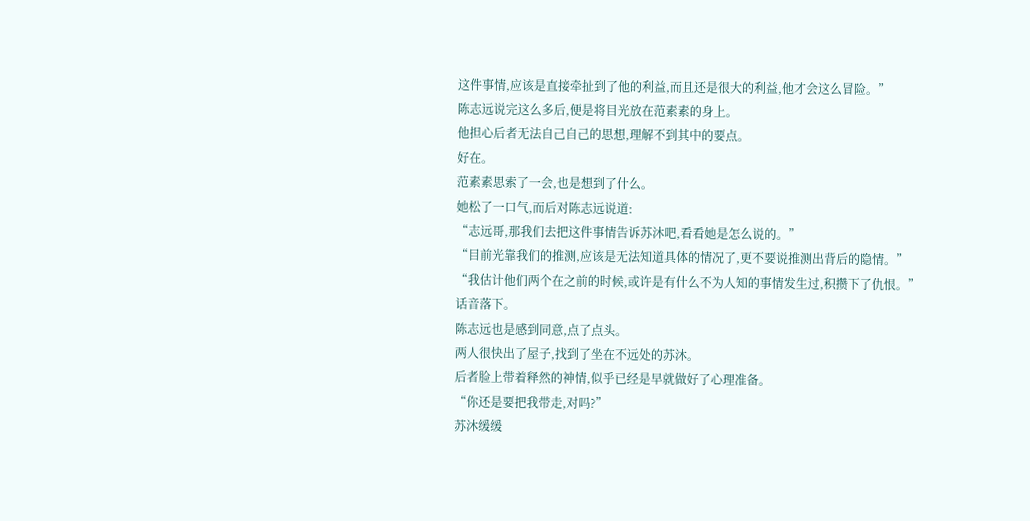这件事情,应该是直接牵扯到了他的利益,而且还是很大的利益,他才会这么冒险。”
陈志远说完这么多后,便是将目光放在范素素的身上。
他担心后者无法自己自己的思想,理解不到其中的要点。
好在。
范素素思索了一会,也是想到了什么。
她松了一口气,而后对陈志远说道:
“志远哥,那我们去把这件事情告诉苏沐吧,看看她是怎么说的。”
“目前光靠我们的推测,应该是无法知道具体的情况了,更不要说推测出背后的隐情。”
“我估计他们两个在之前的时候,或许是有什么不为人知的事情发生过,积攒下了仇恨。”
话音落下。
陈志远也是感到同意,点了点头。
两人很快出了屋子,找到了坐在不远处的苏沐。
后者脸上带着释然的神情,似乎已经是早就做好了心理准备。
“你还是要把我带走,对吗?”
苏沐缓缓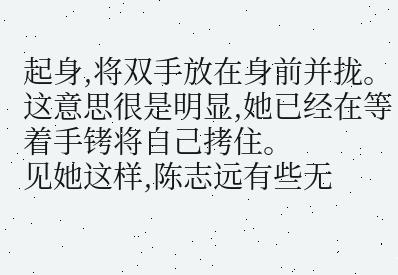起身,将双手放在身前并拢。
这意思很是明显,她已经在等着手铐将自己拷住。
见她这样,陈志远有些无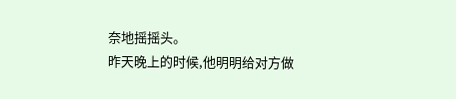奈地摇摇头。
昨天晚上的时候,他明明给对方做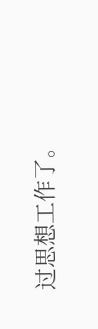过思想工作了。